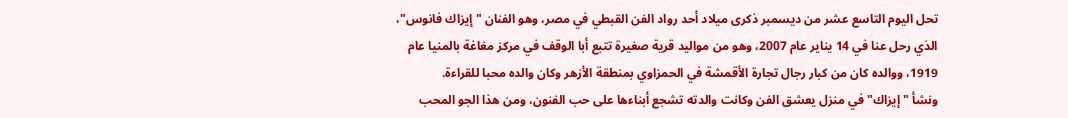تحل اليوم التاسع عشر من ديسمبر ذكرى ميلاد أحد رواد الفن القبطي في مصر، وهو الفنان "إيزاك فانوس"، الذي رحل عنا في 14 يناير عام 2007، وهو من مواليد قرية صغيرة تتبع أبا الوقف في مركز مغاغة بالمنيا عام 1919، ووالده كان من كبار رجال تجارة الأقمشة في الحمزاوي بمنطقة الأزهر وكان والده محبا للقراءة.
ونشأ "إيزاك" في منزل يعشق الفن وكانت والدته تشجع أبناءها على حب الفنون، ومن هذا الجو المحب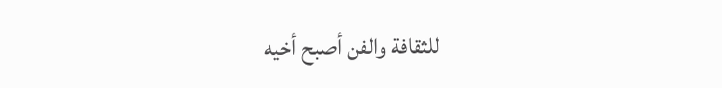للثقافة والفن أصبح أخيه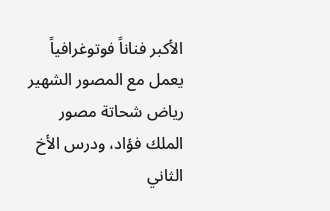الأكبر فناناً فوتوغرافياً يعمل مع المصور الشهير رياض شحاتة مصور الملك فؤاد، ودرس الأخ الثاني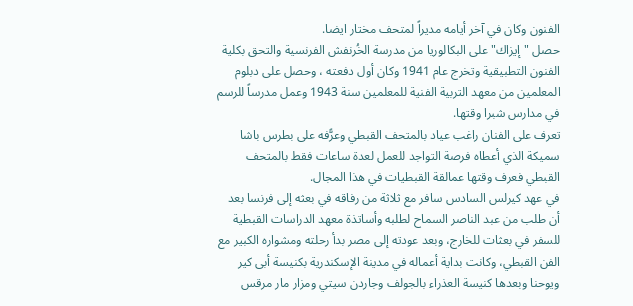الفنون وكان في آخر أيامه مديراً لمتحف مختار ايضا.
حصل "إيزاك" على البكالوريا من مدرسة الخُرنفش الفرنسية والتحق بكلية الفنون التطبيقية وتخرج عام 1941 وكان أول دفعته ، وحصل على دبلوم المعلمين من معهد التربية الفنية للمعلمين سنة 1943 وعمل مدرساً للرسم في مدارس شبرا وقتها.
تعرف على الفنان راغب عياد بالمتحف القبطي وعرًّفه على بطرس باشا سميكة الذي أعطاه فرصة التواجد للعمل لعدة ساعات فقط بالمتحف القبطي فعرف وقتها عمالقة القبطيات في هذا المجال.
في عهد كيرلس السادس سافر مع ثلاثة من رفاقه في بعثه إلى فرنسا بعد أن طلب من عبد الناصر السماح لطلبه وأساتذة معهد الدراسات القبطية للسفر في بعثات للخارج، وبعد عودته إلى مصر بدأ رحلته ومشواره الكبير مع الفن القبطي، وكانت بداية أعماله في مدينة الإسكندرية بكنيسة أبى كير ويوحنا وبعدها كنيسة العذراء بالجولف وجاردن سيتي ومزار مار مرقس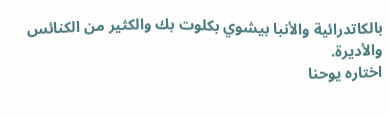بالكاتدرائية والأنبا بيشوي بكلوت بك والكثير من الكنائس والأديرة.
اختاره يوحنا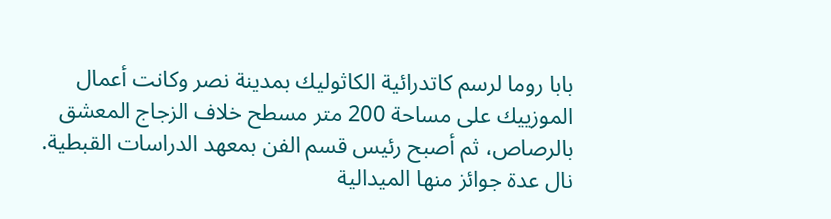بابا روما لرسم كاتدرائية الكاثوليك بمدينة نصر وكانت أعمال الموزييك على مساحة 200 متر مسطح خلاف الزجاج المعشق بالرصاص، ثم أصبح رئيس قسم الفن بمعهد الدراسات القبطية.
نال عدة جوائز منها الميدالية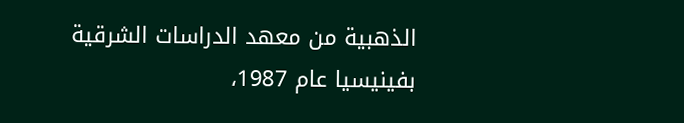الذهبية من معهد الدراسات الشرقية بفينيسيا عام 1987،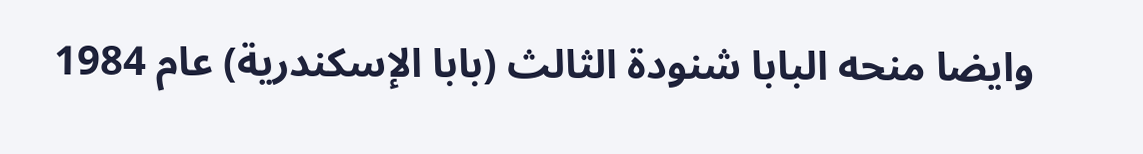وايضا منحه البابا شنودة الثالث (بابا الإسكندرية) عام 1984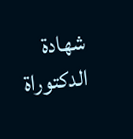شهادة الدكتوراة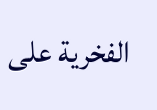الفخرية على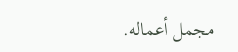مجمل أعماله.